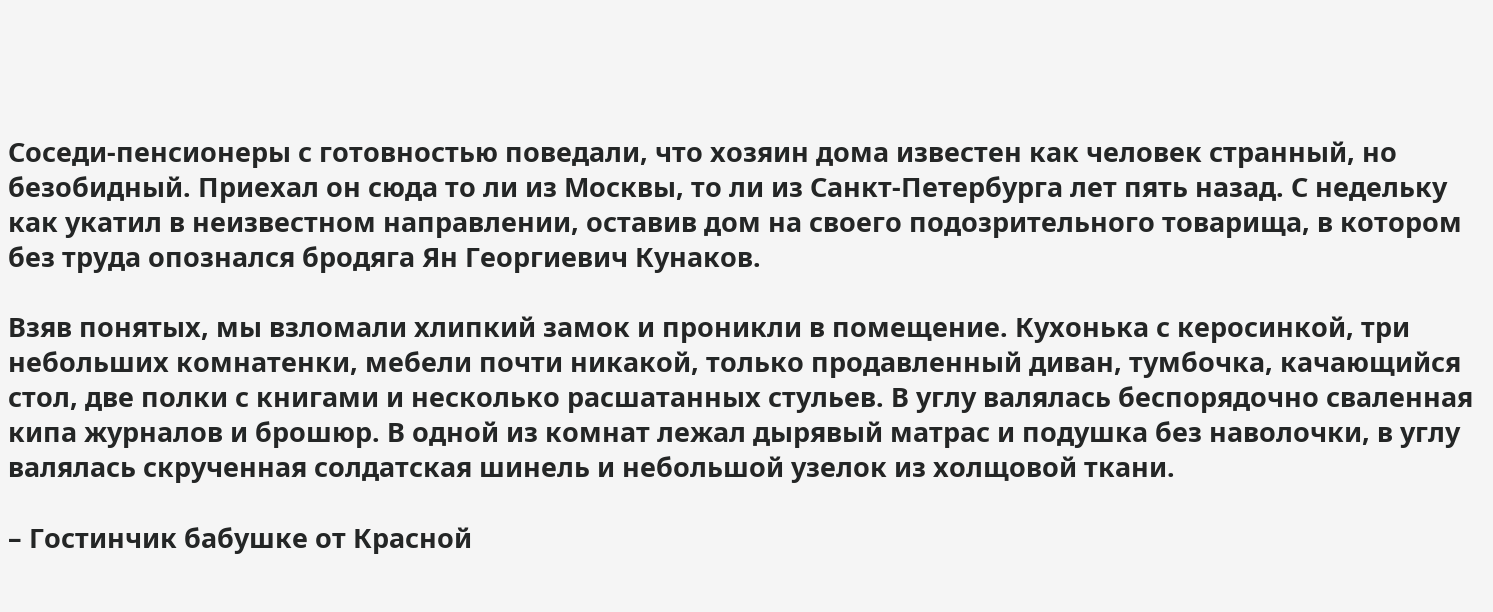Соседи-пенсионеры с готовностью поведали, что хозяин дома известен как человек странный, но безобидный. Приехал он сюда то ли из Москвы, то ли из Санкт-Петербурга лет пять назад. С недельку как укатил в неизвестном направлении, оставив дом на своего подозрительного товарища, в котором без труда опознался бродяга Ян Георгиевич Кунаков.

Взяв понятых, мы взломали хлипкий замок и проникли в помещение. Кухонька с керосинкой, три небольших комнатенки, мебели почти никакой, только продавленный диван, тумбочка, качающийся стол, две полки с книгами и несколько расшатанных стульев. В углу валялась беспорядочно сваленная кипа журналов и брошюр. В одной из комнат лежал дырявый матрас и подушка без наволочки, в углу валялась скрученная солдатская шинель и небольшой узелок из холщовой ткани.

– Гостинчик бабушке от Красной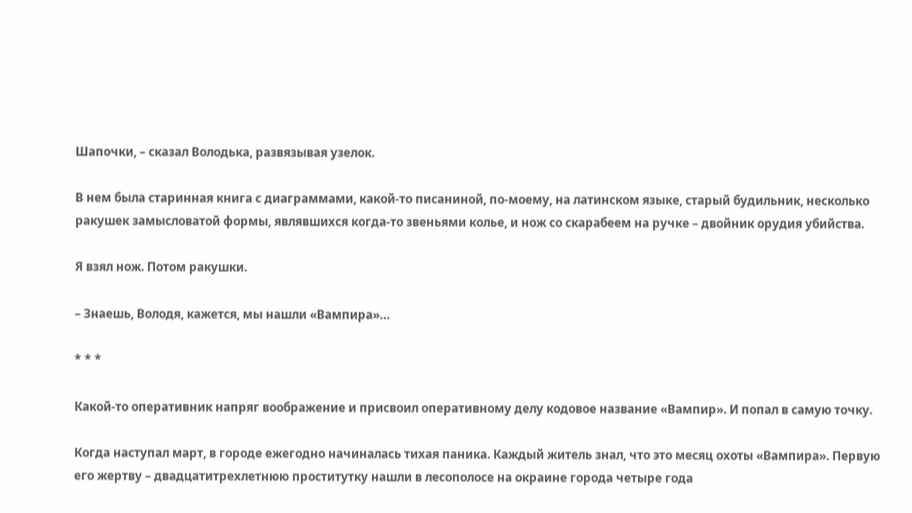Шапочки, – сказал Володька, развязывая узелок.

В нем была старинная книга с диаграммами, какой-то писаниной, по-моему, на латинском языке, старый будильник, несколько ракушек замысловатой формы, являвшихся когда-то звеньями колье, и нож со скарабеем на ручке – двойник орудия убийства.

Я взял нож. Потом ракушки.

– Знаешь, Володя, кажется, мы нашли «Вампира»…

* * *

Какой-то оперативник напряг воображение и присвоил оперативному делу кодовое название «Вампир». И попал в самую точку.

Когда наступал март, в городе ежегодно начиналась тихая паника. Каждый житель знал, что это месяц охоты «Вампира». Первую его жертву – двадцатитрехлетнюю проститутку нашли в лесополосе на окраине города четыре года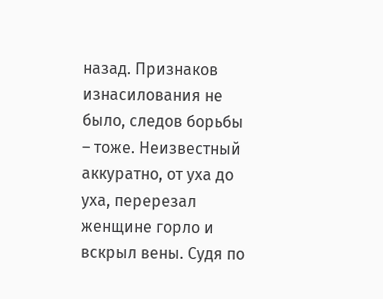назад. Признаков изнасилования не было, следов борьбы – тоже. Неизвестный аккуратно, от уха до уха, перерезал женщине горло и вскрыл вены. Судя по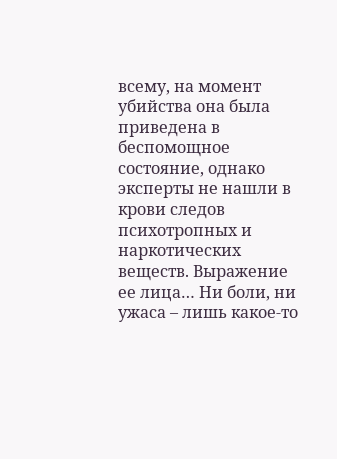всему, на момент убийства она была приведена в беспомощное состояние, однако эксперты не нашли в крови следов психотропных и наркотических веществ. Выражение ее лица… Ни боли, ни ужаса – лишь какое-то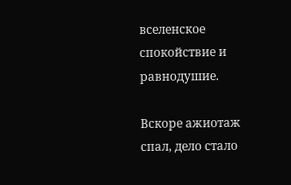вселенское спокойствие и равнодушие.

Вскоре ажиотаж спал, дело стало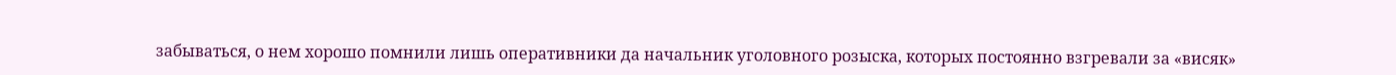забываться, о нем хорошо помнили лишь оперативники да начальник уголовного розыска, которых постоянно взгревали за «висяк»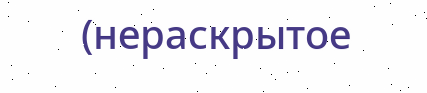(нераскрытое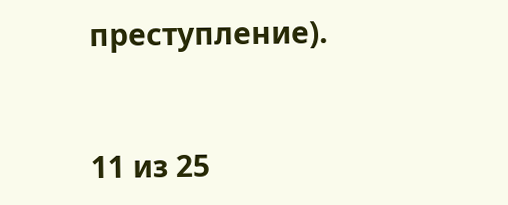преступление).



11 из 25